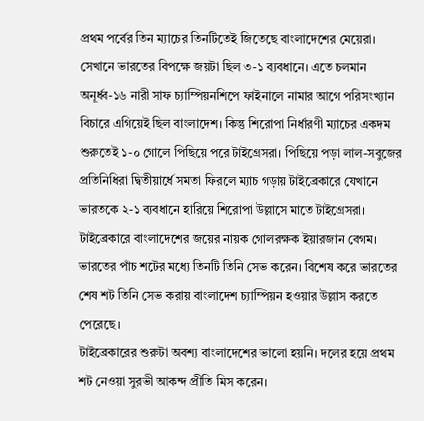প্রথম পর্বের তিন ম্যাচের তিনটিতেই জিতেছে বাংলাদেশের মেয়েরা। সেখানে ভারতের বিপক্ষে জয়টা ছিল ৩-১ ব্যবধানে। এতে চলমান অনূর্ধ্ব-১৬ নারী সাফ চ্যাম্পিয়নশিপে ফাইনালে নামার আগে পরিসংখ্যান বিচারে এগিয়েই ছিল বাংলাদেশ। কিন্তু শিরোপা নির্ধারণী ম্যাচের একদম শুরুতেই ১-০ গোলে পিছিয়ে পরে টাইগ্রেসরা। পিছিয়ে পড়া লাল-সবুজের প্রতিনিধিরা দ্বিতীয়ার্ধে সমতা ফিরলে ম্যাচ গড়ায় টাইব্রেকারে যেখানে ভারতকে ২-১ ব্যবধানে হারিয়ে শিরোপা উল্লাসে মাতে টাইগ্রেসরা।
টাইব্রেকারে বাংলাদেশের জয়ের নায়ক গোলরক্ষক ইয়ারজান বেগম। ভারতের পাঁচ শটের মধ্যে তিনটি তিনি সেভ করেন। বিশেষ করে ভারতের শেষ শট তিনি সেভ করায় বাংলাদেশ চ্যাম্পিয়ন হওয়ার উল্লাস করতে পেরেছে।
টাইব্রেকারের শুরুটা অবশ্য বাংলাদেশের ভালো হয়নি। দলের হয়ে প্রথম শট নেওয়া সুরভী আকন্দ প্রীতি মিস করেন।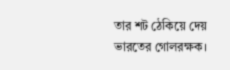তার শট ঠেকিয়ে দেয় ভারতের গোলরক্ষক।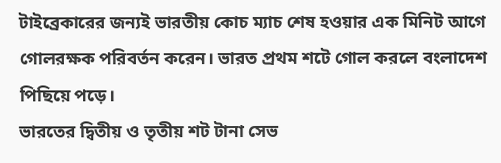টাইব্রেকারের জন্যই ভারতীয় কোচ ম্যাচ শেষ হওয়ার এক মিনিট আগে গোলরক্ষক পরিবর্তন করেন। ভারত প্রথম শটে গোল করলে বংলাদেশ পিছিয়ে পড়ে।
ভারতের দ্বিতীয় ও তৃতীয় শট টানা সেভ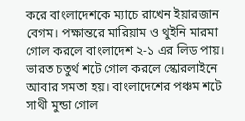করে বাংলাদেশকে ম্যাচে রাখেন ইয়ারজান বেগম। পক্ষান্তরে মারিয়াম ও থুইনি মারমা গোল করলে বাংলাদেশ ২-১ এর লিড পায়। ভারত চতুর্থ শটে গোল করলে স্কোরলাইনে আবার সমতা হয়। বাংলাদেশের পঞ্চম শটে সাথী মুন্ডা গোল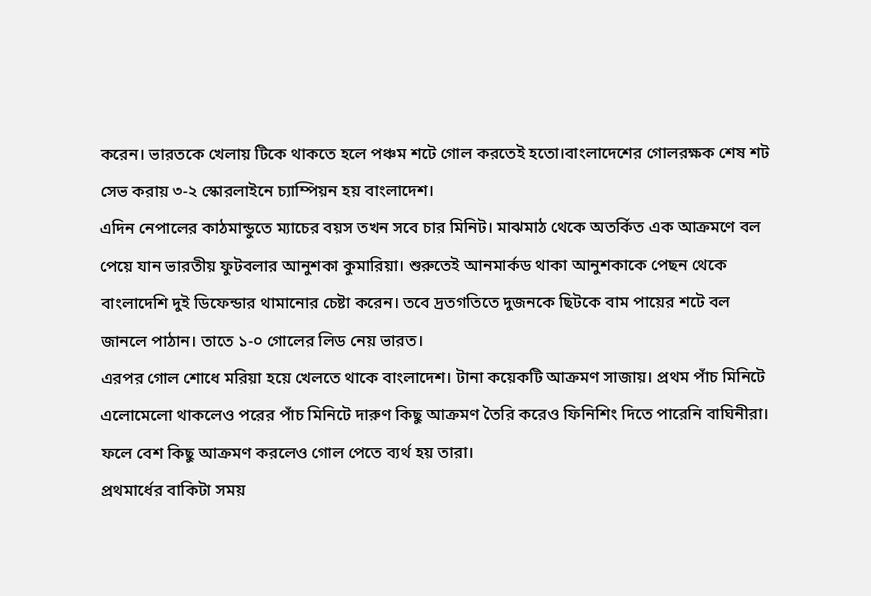করেন। ভারতকে খেলায় টিকে থাকতে হলে পঞ্চম শটে গোল করতেই হতো।বাংলাদেশের গোলরক্ষক শেষ শট সেভ করায় ৩-২ স্কোরলাইনে চ্যাম্পিয়ন হয় বাংলাদেশ।
এদিন নেপালের কাঠমান্ডুতে ম্যাচের বয়স তখন সবে চার মিনিট। মাঝমাঠ থেকে অতর্কিত এক আক্রমণে বল পেয়ে যান ভারতীয় ফুটবলার আনুশকা কুমারিয়া। শুরুতেই আনমার্কড থাকা আনুশকাকে পেছন থেকে বাংলাদেশি দুই ডিফেন্ডার থামানোর চেষ্টা করেন। তবে দ্রতগতিতে দুজনকে ছিটকে বাম পায়ের শটে বল জানলে পাঠান। তাতে ১-০ গোলের লিড নেয় ভারত।
এরপর গোল শোধে মরিয়া হয়ে খেলতে থাকে বাংলাদেশ। টানা কয়েকটি আক্রমণ সাজায়। প্রথম পাঁচ মিনিটে এলোমেলো থাকলেও পরের পাঁচ মিনিটে দারুণ কিছু আক্রমণ তৈরি করেও ফিনিশিং দিতে পারেনি বাঘিনীরা। ফলে বেশ কিছু আক্রমণ করলেও গোল পেতে ব্যর্থ হয় তারা।
প্রথমার্ধের বাকিটা সময়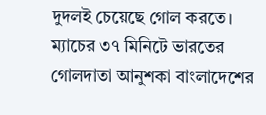দুদলই চেয়েছে গোল করতে। ম্যাচের ৩৭ মিনিটে ভারতের গোলদাতা আনুশকা বাংলাদেশের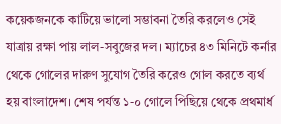কয়েকজনকে কাটিয়ে ভালো সম্ভাবনা তৈরি করলেও সেই যাত্রায় রক্ষা পায় লাল-সবুজের দল। ম্যাচের ৪৩ মিনিটে কর্নার থেকে গোলের দারুণ সুযোগ তৈরি করেও গোল করতে ব্যর্থ হয় বাংলাদেশ। শেষ পর্যন্ত ১-০ গোলে পিছিয়ে থেকে প্রথমার্ধ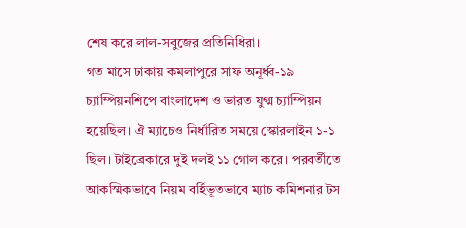শেষ করে লাল-সবুজের প্রতিনিধিরা।
গত মাসে ঢাকায় কমলাপুরে সাফ অনূর্ধ্ব-১৯ চ্যাম্পিয়নশিপে বাংলাদেশ ও ভারত যুগ্ম চ্যাম্পিয়ন হয়েছিল। ঐ ম্যাচেও নির্ধারিত সময়ে স্কোরলাইন ১-১ ছিল। টাইব্রেকারে দুই দলই ১১ গোল করে। পরবর্তীতে আকস্মিকভাবে নিয়ম বর্হিভূতভাবে ম্যাচ কমিশনার টস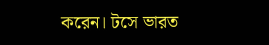করেন। টসে ভারত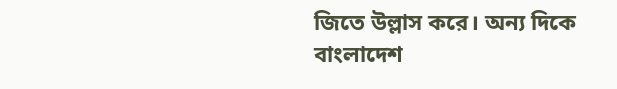জিতে উল্লাস করে। অন্য দিকে বাংলাদেশ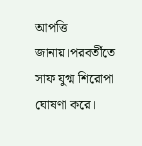আপত্তি জানায়।পরবর্তীতে সাফ যুগ্ম শিরোপা ঘোষণা করে।